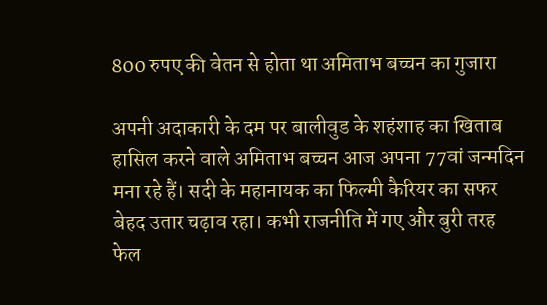800 रुपए की वेतन से होता था अमिताभ बच्चन का गुजारा

अपनी अदाकारी के दम पर बालीवुड के शहंशाह का खिताब हासिल करने वाले अमिताभ बच्चन आज अपना 77वां जन्मदिन मना रहे हैं। सदी के महानायक का फिल्मी कैरियर का सफर बेहद उतार चढ़ाव रहा। कभी राजनीति में गए और बुरी तरह फेल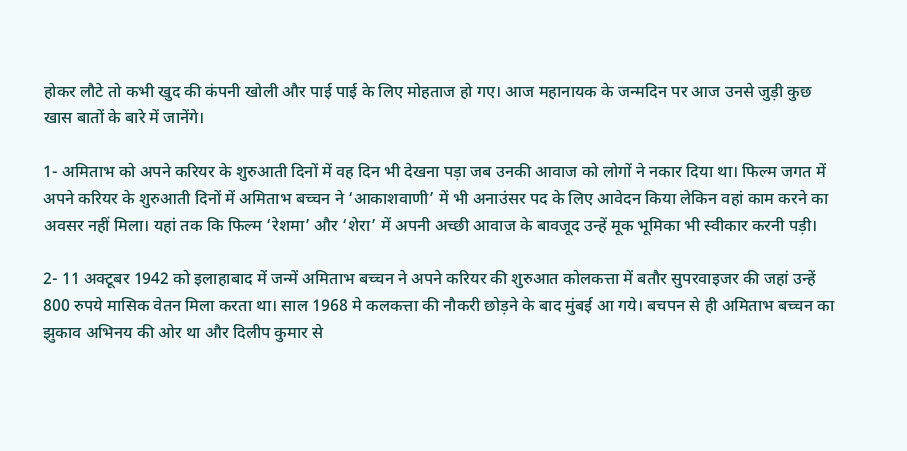होकर लौटे तो कभी खुद की कंपनी खोली और पाई पाई के लिए मोहताज हो गए। आज महानायक के जन्मदिन पर आज उनसे जुड़ी कुछ खास बातों के बारे में जानेंगे।

1- अमिताभ को अपने करियर के शुरुआती दिनों में वह दिन भी देखना पड़ा जब उनकी आवाज को लोगों ने नकार दिया था। फिल्म जगत में अपने करियर के शुरुआती दिनों में अमिताभ बच्चन ने ‘आकाशवाणी’ में भी अनाउंसर पद के लिए आवेदन किया लेकिन वहां काम करने का अवसर नहीं मिला। यहां तक कि फिल्म ‘रेशमा’ और ‘शेरा’ में अपनी अच्छी आवाज के बावजूद उन्हें मूक भूमिका भी स्वीकार करनी पड़ी।

2- 11 अक्टूबर 1942 को इलाहाबाद में जन्में अमिताभ बच्चन ने अपने करियर की शुरुआत कोलकत्ता में बतौर सुपरवाइजर की जहां उन्हें 800 रुपये मासिक वेतन मिला करता था। साल 1968 मे कलकत्ता की नौकरी छोड़ने के बाद मुंबई आ गये। बचपन से ही अमिताभ बच्चन का झुकाव अभिनय की ओर था और दिलीप कुमार से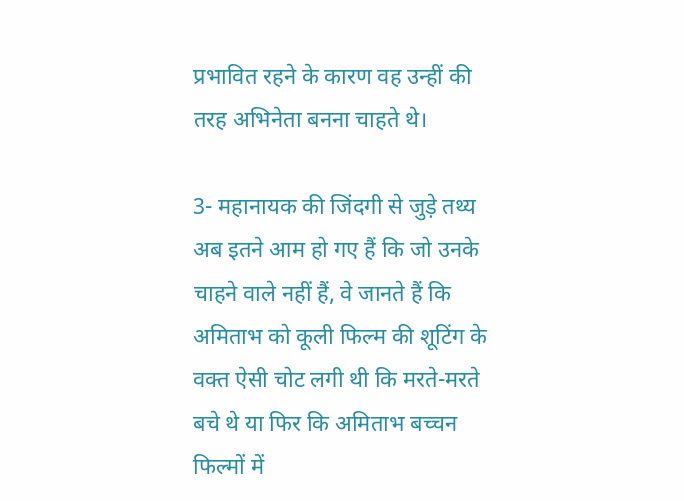प्रभावित रहने के कारण वह उन्हीं की तरह अभिनेता बनना चाहते थे।

3- महानायक की जिंदगी से जुड़े तथ्य अब इतने आम हो गए हैं कि जो उनके चाहने वाले नहीं हैं, वे जानते हैं कि अमिताभ को कूली फिल्म की शू‌टिंग के वक्त ऐसी चोट लगी थी कि मरते-मरते बचे थे या फिर कि अमिताभ बच्चन फिल्मों में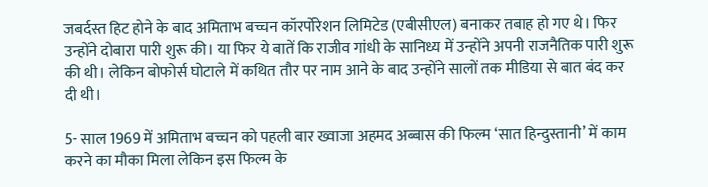जबर्दस्त हिट होने के बाद अमिताभ बच्चन कॉरर्पोरेशन लिमिटेड (एबीसीएल) बनाकर तबाह हो गए थे। फिर उन्होंने दोबारा पारी शुरू की। या फिर ये बातें कि राजीव गांधी के सानिध्य में उन्होंने अपनी राजनैतिक पारी शुरू की थी। लेकिन बोफोर्स घोटाले में कथ‌ित तौर पर नाम आने के बाद उन्होंने सालों तक मीडिया से बात बंद कर दी थी।

5- साल 1969 में अमिताभ बच्चन को पहली बार ख्वाजा अहमद अब्बास की फिल्म ‘सात हिन्दुस्तानी’ में काम करने का मौका मिला लेकिन इस फिल्म के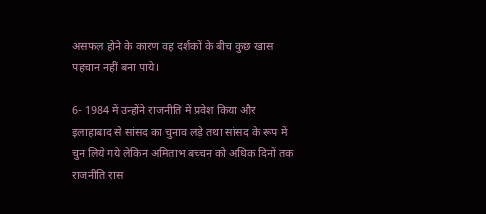असफल होने के कारण वह दर्शकों के बीच कुछ खास पहचान नहीं बना पाये।

6- 1984 में उन्होंने राजनीति में प्रवेश किया और इलाहाबाद से सांसद का चुनाव लड़े तथा सांसद के रूप में चुन लिये गये लेकिन अमिताभ बच्चन को अधिक दिनों तक राजनीति रास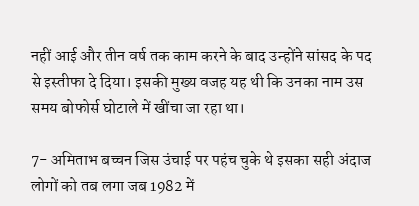नहीं आई और तीन वर्ष तक काम करने के बाद उन्होंने सांसद के पद से इस्तीफा दे दिया। इसकी मुख्य वजह यह थी कि उनका नाम उस समय बोफोर्स घोटाले में खींचा जा रहा था।

7- अमिताभ बच्चन जिस उंचाई पर पहंच चुके थे इसका सही अंदाज लोगों को तब लगा जब 1982 में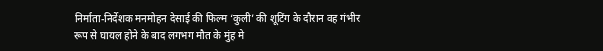निर्माता-निर्देशक मनमोहन देसाई की फिल्म ‘कुली’ की शूटिंग के दौरान वह गंभीर रूप से घायल होने के बाद लगभग मौत के मुंह मे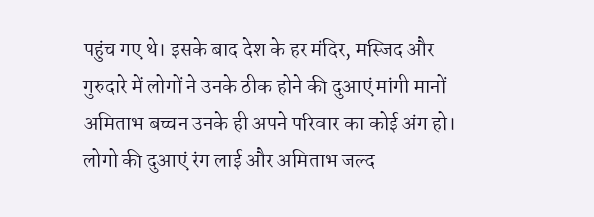पहुंच गए थे। इसके बाद देश के हर मंदिर, मस्जिद और गुरुदारे में लोगों ने उनके ठीक होने की दुआएं मांगी मानों अमिताभ बच्चन उनके ही अपने परिवार का कोई अंग हो। लोगो की दुआएं रंग लाई और अमिताभ जल्द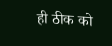ही ठीक को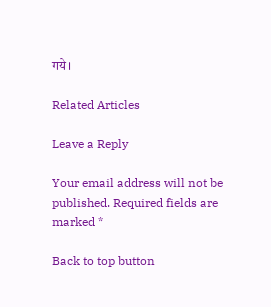गये।

Related Articles

Leave a Reply

Your email address will not be published. Required fields are marked *

Back to top button